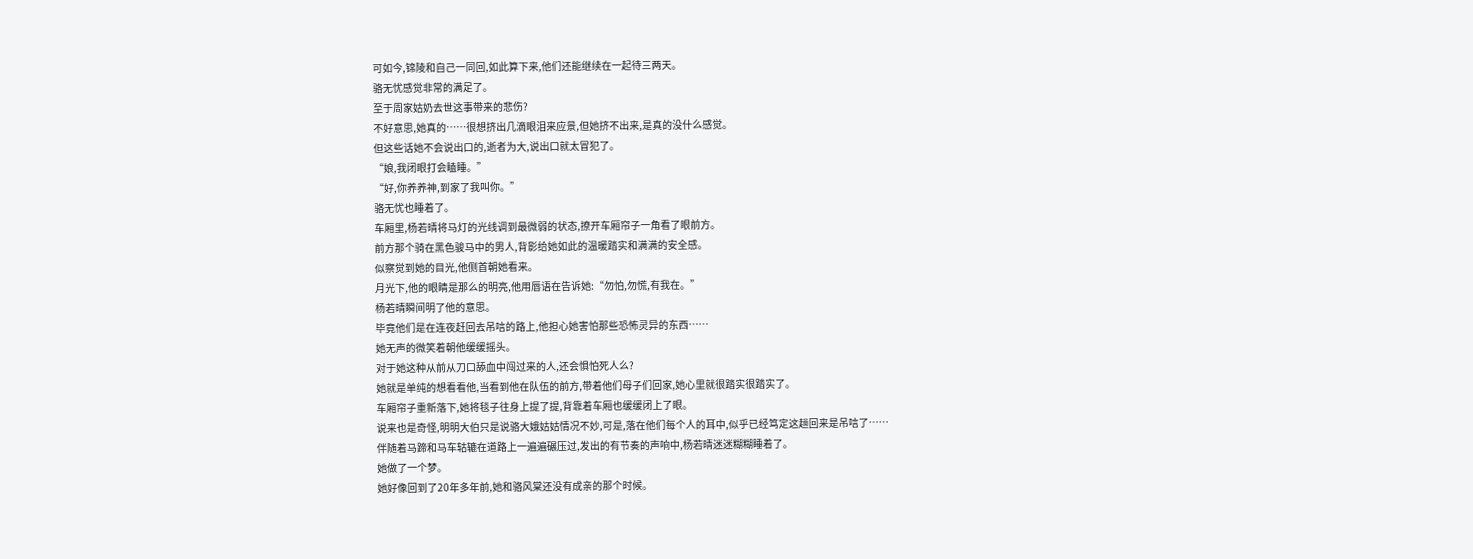可如今,锦陵和自己一同回,如此算下来,他们还能继续在一起待三两天。
骆无忧感觉非常的满足了。
至于周家姑奶去世这事带来的悲伤?
不好意思,她真的……很想挤出几滴眼泪来应景,但她挤不出来,是真的没什么感觉。
但这些话她不会说出口的,逝者为大,说出口就太冒犯了。
“娘,我闭眼打会瞌睡。”
“好,你养养神,到家了我叫你。”
骆无忧也睡着了。
车厢里,杨若晴将马灯的光线调到最微弱的状态,撩开车厢帘子一角看了眼前方。
前方那个骑在黑色骏马中的男人,背影给她如此的温暖踏实和满满的安全感。
似察觉到她的目光,他侧首朝她看来。
月光下,他的眼睛是那么的明亮,他用唇语在告诉她:“勿怕,勿慌,有我在。”
杨若晴瞬间明了他的意思。
毕竟他们是在连夜赶回去吊唁的路上,他担心她害怕那些恐怖灵异的东西……
她无声的微笑着朝他缓缓摇头。
对于她这种从前从刀口舔血中闯过来的人,还会惧怕死人么?
她就是单纯的想看看他,当看到他在队伍的前方,带着他们母子们回家,她心里就很踏实很踏实了。
车厢帘子重新落下,她将毯子往身上提了提,背靠着车厢也缓缓闭上了眼。
说来也是奇怪,明明大伯只是说骆大娥姑姑情况不妙,可是,落在他们每个人的耳中,似乎已经笃定这趟回来是吊唁了……
伴随着马蹄和马车轱辘在道路上一遍遍碾压过,发出的有节奏的声响中,杨若晴迷迷糊糊睡着了。
她做了一个梦。
她好像回到了20年多年前,她和骆风棠还没有成亲的那个时候。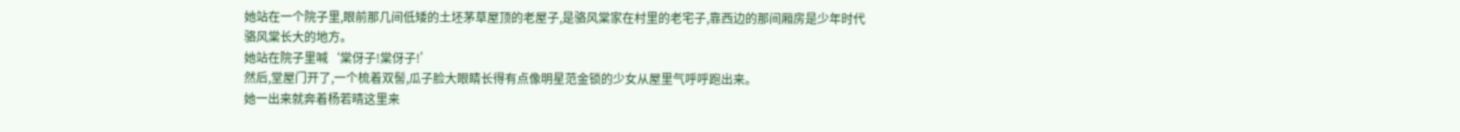她站在一个院子里,眼前那几间低矮的土坯茅草屋顶的老屋子,是骆风棠家在村里的老宅子,靠西边的那间厢房是少年时代骆风棠长大的地方。
她站在院子里喊‘棠伢子!棠伢子!’
然后,堂屋门开了,一个梳着双髻,瓜子脸大眼睛长得有点像明星范金锁的少女从屋里气呼呼跑出来。
她一出来就奔着杨若晴这里来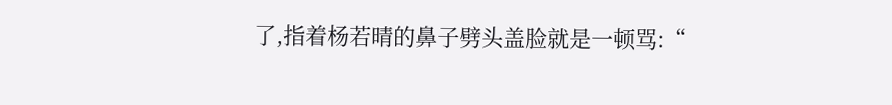了,指着杨若晴的鼻子劈头盖脸就是一顿骂:“